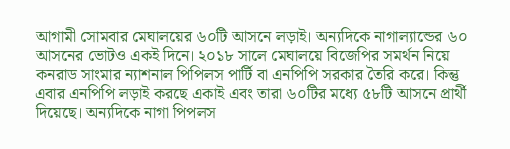আগামী সোমবার মেঘালয়ের ৬০টি আসনে লড়াই। অন্যদিকে নাগাল্যান্ডের ৬০ আসনের ভোটও একই দিনে। ২০১৮ সালে মেঘালয়ে বিজেপির সমর্থন নিয়ে কনরাড সাংমার ন্যাশনাল পিপিলস পার্টি বা এনপিপি সরকার তৈরি করে। কিন্তু এবার এনপিপি লড়াই করছে একাই এবং তারা ৬০টির মধ্যে ৫৮টি আসনে প্রার্থী দিয়েছে। অন্যদিকে নাগা পিপলস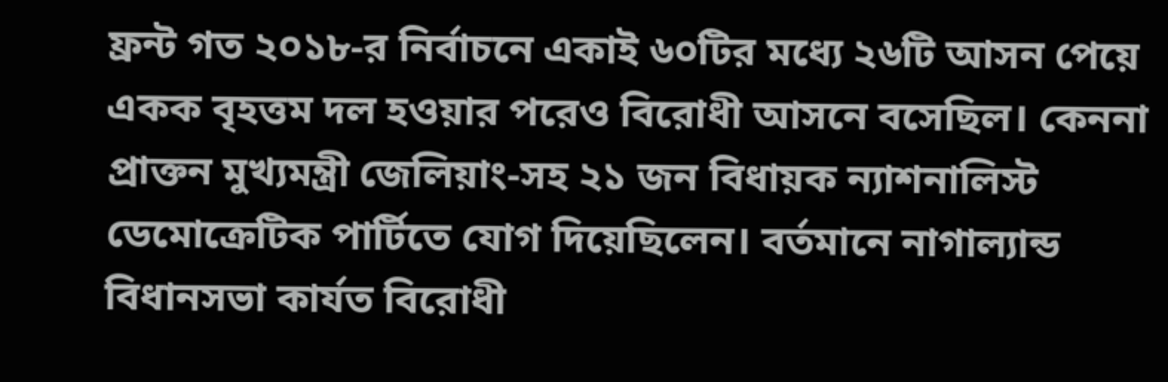ফ্রন্ট গত ২০১৮-র নির্বাচনে একাই ৬০টির মধ্যে ২৬টি আসন পেয়ে একক বৃহত্তম দল হওয়ার পরেও বিরোধী আসনে বসেছিল। কেননা প্রাক্তন মুখ্যমন্ত্রী জেলিয়াং-সহ ২১ জন বিধায়ক ন্যাশনালিস্ট ডেমোক্রেটিক পার্টিতে যোগ দিয়েছিলেন। বর্তমানে নাগাল্যান্ড বিধানসভা কার্যত বিরোধী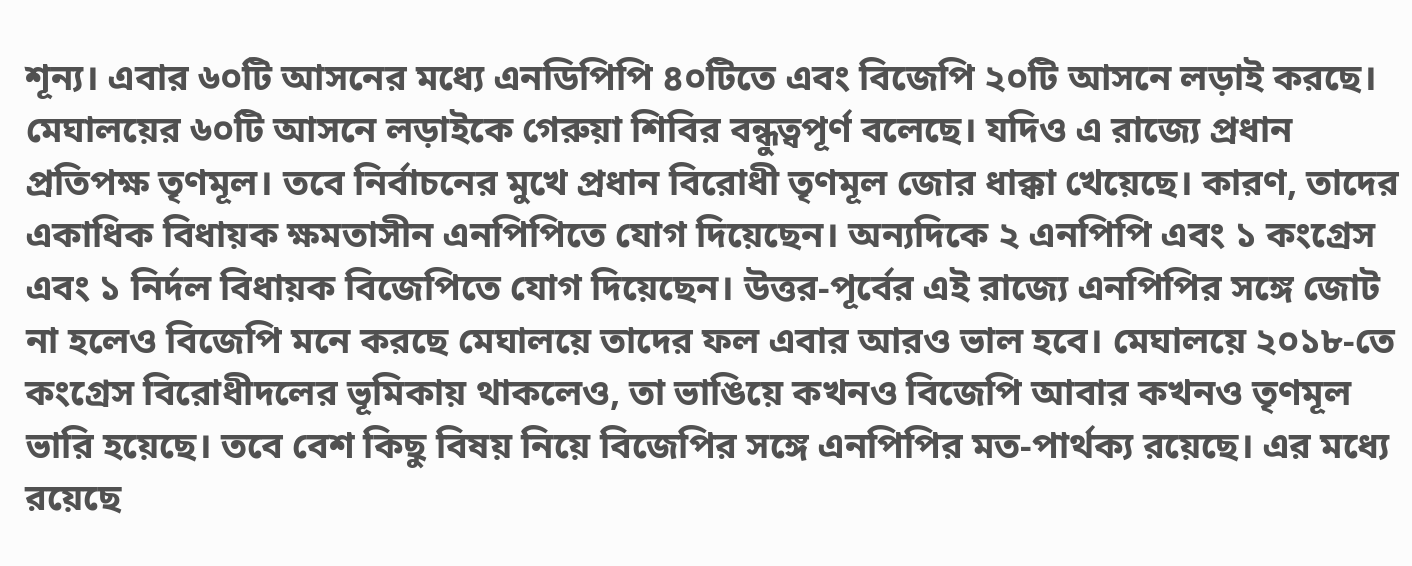শূন্য। এবার ৬০টি আসনের মধ্যে এনডিপিপি ৪০টিতে এবং বিজেপি ২০টি আসনে লড়াই করছে।
মেঘালয়ের ৬০টি আসনে লড়াইকে গেরুয়া শিবির বন্ধুত্বপূর্ণ বলেছে। যদিও এ রাজ্যে প্রধান প্রতিপক্ষ তৃণমূল। তবে নির্বাচনের মুখে প্রধান বিরোধী তৃণমূল জোর ধাক্কা খেয়েছে। কারণ, তাদের একাধিক বিধায়ক ক্ষমতাসীন এনপিপিতে যোগ দিয়েছেন। অন্যদিকে ২ এনপিপি এবং ১ কংগ্রেস এবং ১ নির্দল বিধায়ক বিজেপিতে যোগ দিয়েছেন। উত্তর-পূর্বের এই রাজ্যে এনপিপির সঙ্গে জোট না হলেও বিজেপি মনে করছে মেঘালয়ে তাদের ফল এবার আরও ভাল হবে। মেঘালয়ে ২০১৮-তে কংগ্রেস বিরোধীদলের ভূমিকায় থাকলেও, তা ভাঙিয়ে কখনও বিজেপি আবার কখনও তৃণমূল ভারি হয়েছে। তবে বেশ কিছু বিষয় নিয়ে বিজেপির সঙ্গে এনপিপির মত-পার্থক্য রয়েছে। এর মধ্যে রয়েছে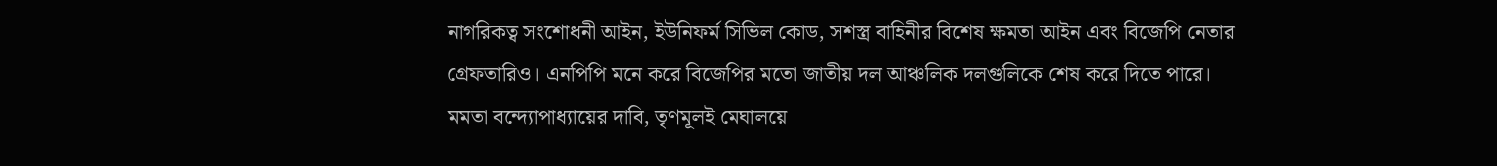নাগরিকত্ব সংশোধনী আইন, ইউনিফর্ম সিভিল কোড, সশস্ত্র বাহিনীর বিশেষ ক্ষমতা আইন এবং বিজেপি নেতার গ্রেফতারিও। এনপিপি মনে করে বিজেপির মতো জাতীয় দল আঞ্চলিক দলগুলিকে শেষ করে দিতে পারে।
মমতা বন্দ্যোপাধ্যায়ের দাবি, তৃণমূলই মেঘালয়ে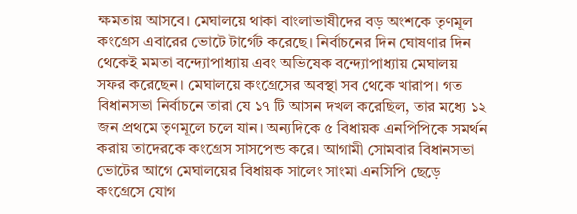ক্ষমতায় আসবে। মেঘালয়ে থাকা বাংলাভাষীদের বড় অংশকে তৃণমূল কংগ্রেস এবারের ভোটে টার্গেট করেছে। নির্বাচনের দিন ঘোষণার দিন থেকেই মমতা বন্দ্যোপাধ্যায় এবং অভিষেক বন্দ্যোপাধ্যায় মেঘালয় সফর করেছেন। মেঘালয়ে কংগ্রেসের অবস্থা সব থেকে খারাপ। গত বিধানসভা নির্বাচনে তারা যে ১৭ টি আসন দখল করেছিল, তার মধ্যে ১২ জন প্রথমে তৃণমূলে চলে যান। অন্যদিকে ৫ বিধায়ক এনপিপিকে সমর্থন করায় তাদেরকে কংগ্রেস সাসপেন্ড করে। আগামী সোমবার বিধানসভা ভোটের আগে মেঘালয়ের বিধায়ক সালেং সাংমা এনসিপি ছেড়ে কংগ্রেসে যোগ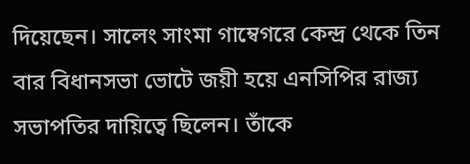দিয়েছেন। সালেং সাংমা গাম্বেগরে কেন্দ্র থেকে তিন বার বিধানসভা ভোটে জয়ী হয়ে এনসিপির রাজ্য সভাপতির দায়িত্বে ছিলেন। তাঁকে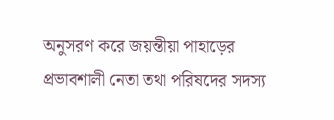অনুসরণ করে জয়ন্তীয়া পাহাড়ের প্রভাবশালী নেতা তথা পরিষদের সদস্য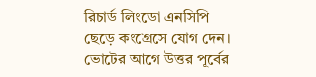রিচার্ড লিংডো এনসিপি ছেড়ে কংগ্রেসে যোগ দেন। ভোটের আগে উত্তর পূর্বের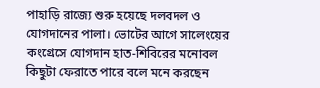পাহাড়ি রাজ্যে শুরু হয়েছে দলবদল ও যোগদানের পালা। ভোটের আগে সালেংয়ের কংগ্রেসে যোগদান হাত-শিবিরের মনোবল কিছুটা ফেরাতে পারে বলে মনে করছেন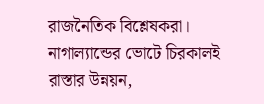রাজনৈতিক বিশ্লেষকরা।
নাগাল্যান্ডের ভোটে চিরকালই রাস্তার উন্নয়ন,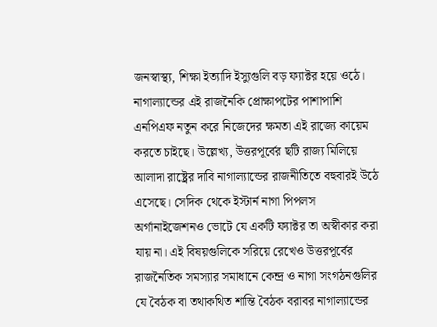জনস্বাস্থ্য, শিক্ষা ইত্যাদি ইস্যুগুলি বড় ফ্যাক্টর হয়ে ওঠে। নাগাল্যান্ডের এই রাজনৈকি প্রোক্ষাপটের পাশাপাশি এনপিএফ নতুন করে নিজেদের ক্ষমতা এই রাজ্যে কায়েম করতে চাইছে। উল্লেখ্য, উত্তরপূর্বের ছটি রাজ্য মিলিয়ে আলাদা রাষ্ট্রের দাবি নাগাল্যান্ডের রাজনীতিতে বহুবারই উঠে এসেছে। সেদিক থেকে ইস্টার্ন নাগা পিপলস অর্গানাইজেশনও ভোটে যে একটি ফ্যাক্টর তা অস্বীকার করা যায় না। এই বিষয়গুলিকে সরিয়ে রেখেও উত্তরপূর্বের রাজনৈতিক সমস্যার সমাধানে কেন্দ্র ও নাগা সংগঠনগুলির যে বৈঠক বা তথাকথিত শান্তি বৈঠক বরাবর নাগাল্যান্ডের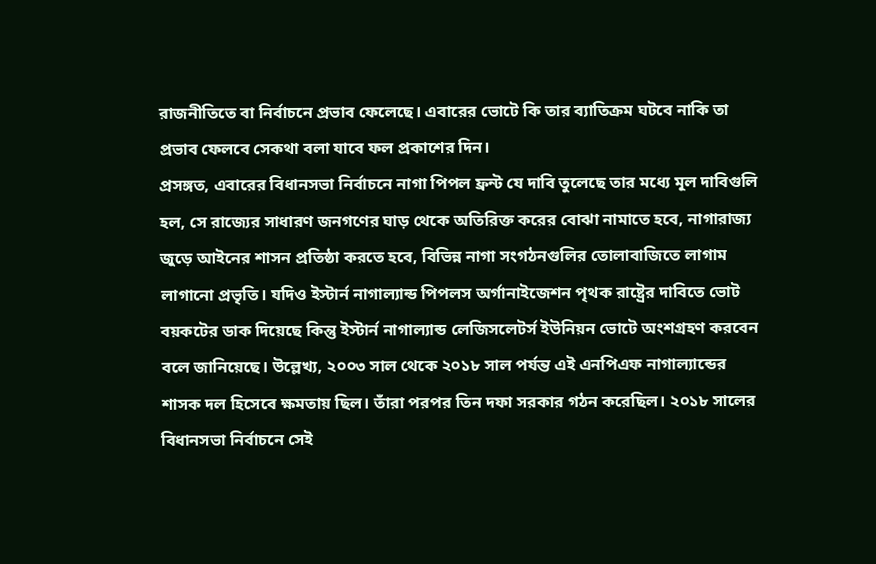রাজনীতিতে বা নির্বাচনে প্রভাব ফেলেছে। এবারের ভোটে কি তার ব্যাতিক্রম ঘটবে নাকি তা প্রভাব ফেলবে সেকথা বলা যাবে ফল প্রকাশের দিন।
প্রসঙ্গত, এবারের বিধানসভা নির্বাচনে নাগা পিপল ফ্রন্ট যে দাবি তুলেছে তার মধ্যে মূল দাবিগুলি হল, সে রাজ্যের সাধারণ জনগণের ঘাড় থেকে অতিরিক্ত করের বোঝা নামাতে হবে, নাগারাজ্য জুড়ে আইনের শাসন প্রতিষ্ঠা করতে হবে, বিভিন্ন নাগা সংগঠনগুলির তোলাবাজিতে লাগাম লাগানো প্রভৃতি। যদিও ইস্টার্ন নাগাল্যান্ড পিপলস অর্গানাইজেশন পৃথক রাষ্ট্রের দাবিতে ভোট বয়কটের ডাক দিয়েছে কিন্তু ইস্টার্ন নাগাল্যান্ড লেজিসলেটর্স ইউনিয়ন ভোটে অংশগ্রহণ করবেন বলে জানিয়েছে। উল্লেখ্য, ২০০৩ সাল থেকে ২০১৮ সাল পর্যন্ত এই এনপিএফ নাগাল্যান্ডের শাসক দল হিসেবে ক্ষমতায় ছিল। তাঁরা পরপর তিন দফা সরকার গঠন করেছিল। ২০১৮ সালের বিধানসভা নির্বাচনে সেই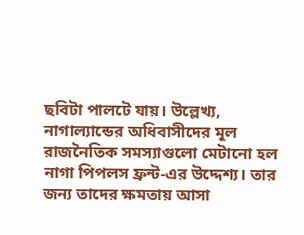ছবিটা পালটে যায়। উল্লেখ্য, নাগাল্যান্ডের অধিবাসীদের মূল রাজনৈতিক সমস্যাগুলো মেটানো হল নাগা পিপলস ফ্রন্ট-এর উদ্দেশ্য। তার জন্য তাদের ক্ষমতায় আসা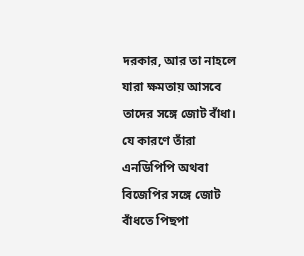দরকার, আর তা নাহলে যারা ক্ষমতায় আসবে তাদের সঙ্গে জোট বাঁধা। যে কারণে তাঁরা এনডিপিপি অথবা বিজেপির সঙ্গে জোট বাঁধতে পিছপা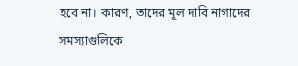হবে না। কারণ, তাদের মূল দাবি নাগাদের সমস্যাগুলিকে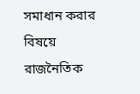সমাধান করার বিষয়ে রাজনৈতিক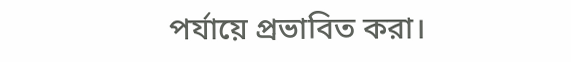পর্যায়ে প্রভাবিত করা।